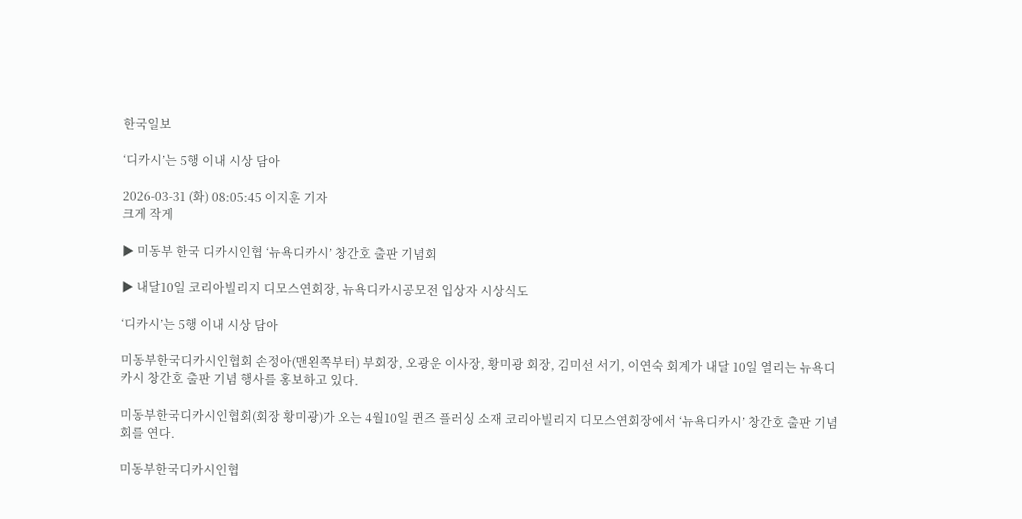한국일보

‘디카시’는 5행 이내 시상 담아

2026-03-31 (화) 08:05:45 이지훈 기자
크게 작게

▶ 미동부 한국 디카시인협 ‘뉴욕디카시’ 창간호 출판 기념회

▶ 내달10일 코리아빌리지 디모스연회장, 뉴욕디카시공모전 입상자 시상식도

‘디카시’는 5행 이내 시상 담아

미동부한국디카시인협회 손정아(맨왼쪽부터) 부회장, 오광운 이사장, 황미광 회장, 김미선 서기, 이연숙 회계가 내달 10일 열리는 뉴욕디카시 창간호 출판 기념 행사를 홍보하고 있다.

미동부한국디카시인협회(회장 황미광)가 오는 4월10일 퀸즈 플러싱 소재 코리아빌리지 디모스연회장에서 ‘뉴욕디카시’ 창간호 출판 기념회를 연다.

미동부한국디카시인협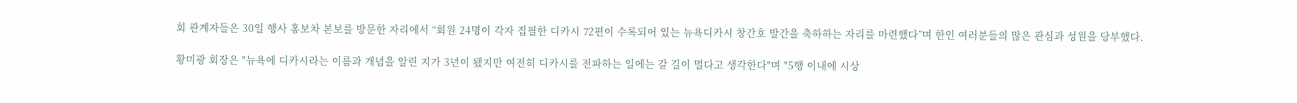회 관계자들은 30일 행사 홍보차 본보를 방문한 자리에서 “회원 24명이 각자 집필한 디카시 72편이 수록되어 있는 뉴욕디카시 창간호 발간을 축하하는 자리를 마련했다”며 한인 여러분들의 많은 관심과 성원을 당부했다.

황미광 회장은 "뉴욕에 디카시라는 이름과 개념을 알린 지가 3년이 됐지만 여전히 디카시를 전파하는 일에는 갈 길이 멀다고 생각한다"며 "5행 이내에 시상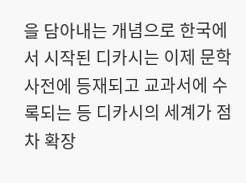을 담아내는 개념으로 한국에서 시작된 디카시는 이제 문학사전에 등재되고 교과서에 수록되는 등 디카시의 세계가 점차 확장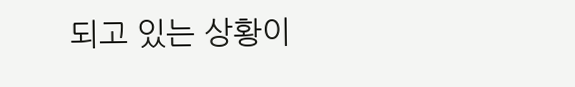되고 있는 상황이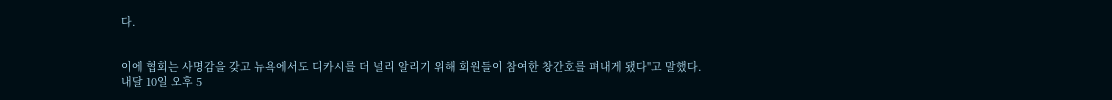다.


이에 협회는 사명감을 갖고 뉴욕에서도 디카시를 더 널리 알리기 위해 회원들이 참여한 창간호를 펴내게 됐다"고 말했다.
내달 10일 오후 5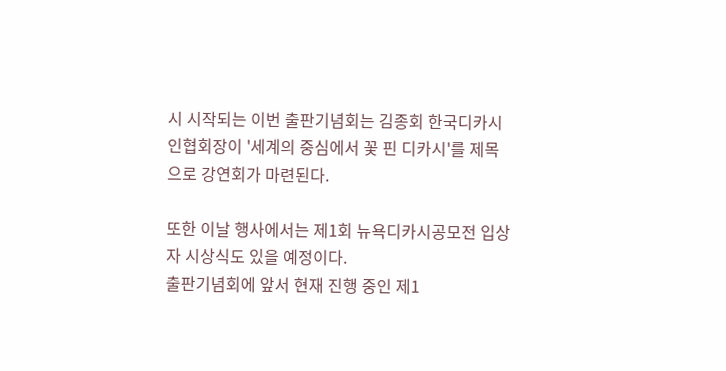시 시작되는 이번 출판기념회는 김종회 한국디카시인협회장이 '세계의 중심에서 꽃 핀 디카시'를 제목으로 강연회가 마련된다.

또한 이날 행사에서는 제1회 뉴욕디카시공모전 입상자 시상식도 있을 예정이다.
출판기념회에 앞서 현재 진행 중인 제1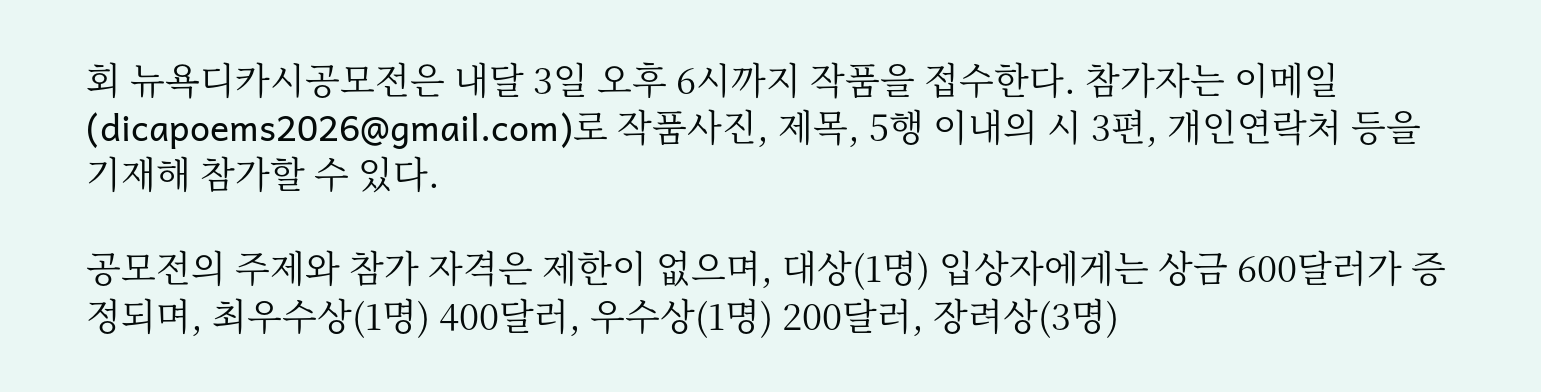회 뉴욕디카시공모전은 내달 3일 오후 6시까지 작품을 접수한다. 참가자는 이메일(dicapoems2026@gmail.com)로 작품사진, 제목, 5행 이내의 시 3편, 개인연락처 등을 기재해 참가할 수 있다.

공모전의 주제와 참가 자격은 제한이 없으며, 대상(1명) 입상자에게는 상금 600달러가 증정되며, 최우수상(1명) 400달러, 우수상(1명) 200달러, 장려상(3명)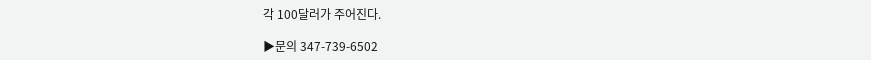각 100달러가 주어진다.

▶문의 347-739-6502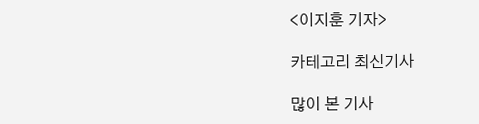<이지훈 기자>

카테고리 최신기사

많이 본 기사